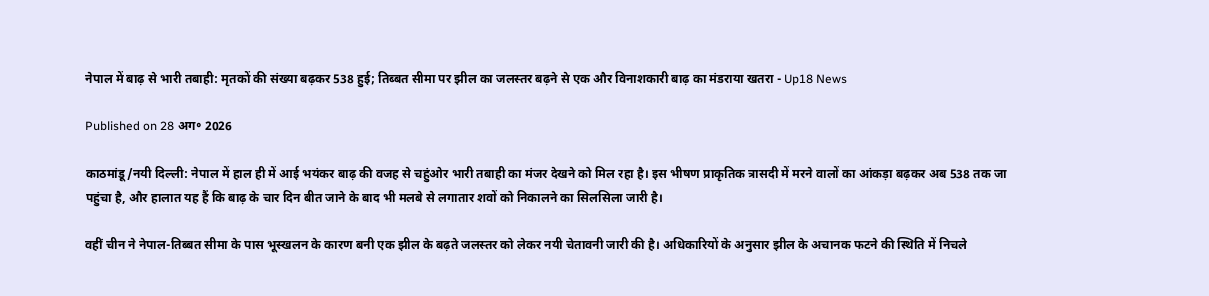नेपाल में बाढ़ से भारी तबाही: मृतकों की संख्या बढ़कर 538 हुई; तिब्बत सीमा पर झील का जलस्तर बढ़ने से एक और विनाशकारी बाढ़ का मंडराया खतरा - Up18 News

Published on 28 अग॰ 2026

काठमांडू/नयी दिल्ली: नेपाल में हाल ही में आई भयंकर बाढ़ की वजह से चहुंओर भारी तबाही का मंजर देखने को मिल रहा है। इस भीषण प्राकृतिक त्रासदी में मरने वालों का आंकड़ा बढ़कर अब 538 तक जा पहुंचा है, और हालात यह हैं कि बाढ़ के चार दिन बीत जाने के बाद भी मलबे से लगातार शवों को निकालने का सिलसिला जारी है।

वहीं चीन ने नेपाल-तिब्बत सीमा के पास भूस्खलन के कारण बनी एक झील के बढ़ते जलस्तर को लेकर नयी चेतावनी जारी की है। अधिकारियों के अनुसार झील के अचानक फटने की स्थिति में निचले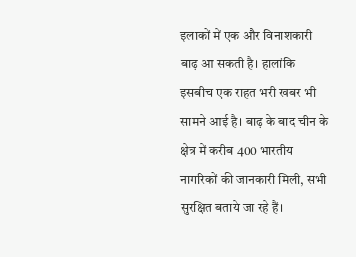इलाकों में एक और विनाशकारी बाढ़ आ सकती है। हालांकि इसबीच एक राहत भरी खबर भी सामने आई है। बाढ़ के बाद चीन के क्षेत्र में करीब 400 भारतीय नागरिकों की जानकारी मिली, सभी सुरक्षित बताये जा रहे हैं।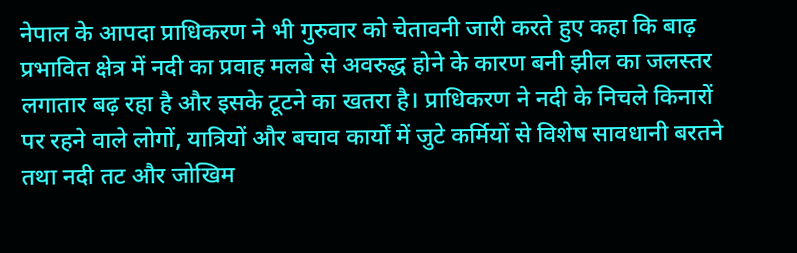नेपाल के आपदा प्राधिकरण ने भी गुरुवार को चेतावनी जारी करते हुए कहा कि बाढ़ प्रभावित क्षेत्र में नदी का प्रवाह मलबे से अवरुद्ध होने के कारण बनी झील का जलस्तर लगातार बढ़ रहा है और इसके टूटने का खतरा है। प्राधिकरण ने नदी के निचले किनारों पर रहने वाले लोगों, यात्रियों और बचाव कार्यों में जुटे कर्मियों से विशेष सावधानी बरतने तथा नदी तट और जोखिम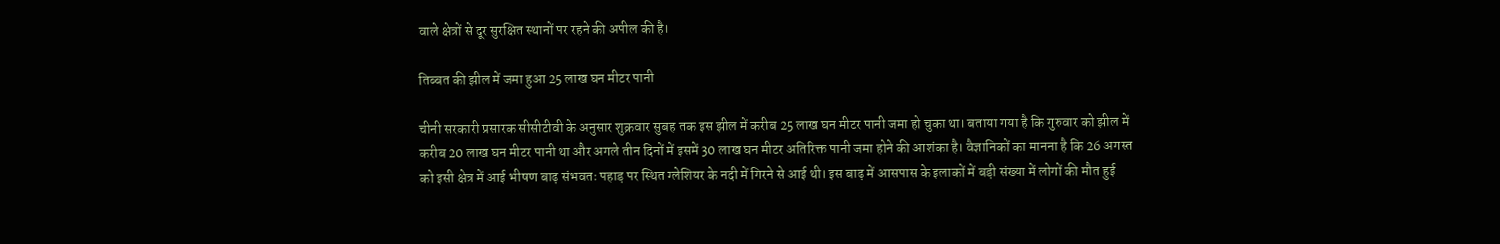वाले क्षेत्रों से दूर सुरक्षित स्थानों पर रहने की अपील की है।

तिब्बत की झील में जमा हुआ 25 लाख घन मीटर पानी

चीनी सरकारी प्रसारक सीसीटीवी के अनुसार शुक्रवार सुबह तक इस झील में करीब 25 लाख घन मीटर पानी जमा हो चुका था। बताया गया है कि गुरुवार को झील में करीब 20 लाख घन मीटर पानी था और अगले तीन दिनों में इसमें 30 लाख घन मीटर अतिरिक्त पानी जमा होने की आशंका है। वैज्ञानिकों का मानना है कि 26 अगस्त को इसी क्षेत्र में आई भीषण बाढ़ संभवतः पहाड़ पर स्थित ग्लेशियर के नदी में गिरने से आई थी। इस बाढ़ में आसपास के इलाकों में बड़ी संख्या में लोगों की मौत हुई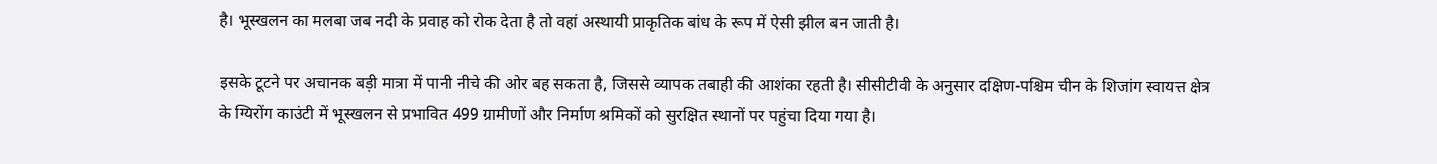है। भूस्खलन का मलबा जब नदी के प्रवाह को रोक देता है तो वहां अस्थायी प्राकृतिक बांध के रूप में ऐसी झील बन जाती है।

इसके टूटने पर अचानक बड़ी मात्रा में पानी नीचे की ओर बह सकता है, जिससे व्यापक तबाही की आशंका रहती है। सीसीटीवी के अनुसार दक्षिण-पश्चिम चीन के शिजांग स्वायत्त क्षेत्र के ग्यिरोंग काउंटी में भूस्खलन से प्रभावित 499 ग्रामीणों और निर्माण श्रमिकों को सुरक्षित स्थानों पर पहुंचा दिया गया है।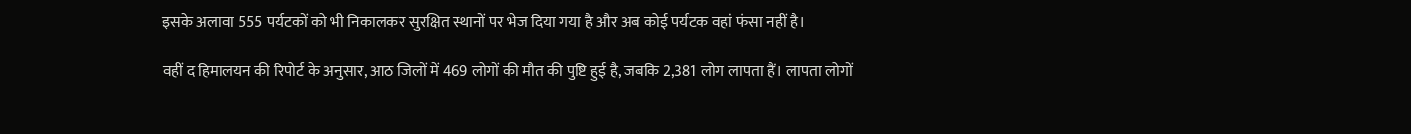इसके अलावा 555 पर्यटकों को भी निकालकर सुरक्षित स्थानों पर भेज दिया गया है और अब कोई पर्यटक वहां फंसा नहीं है।

वहीं द हिमालयन की रिपोर्ट के अनुसार, आठ जिलों में 469 लोगों की मौत की पुष्टि हुई है, जबकि 2,381 लोग लापता हैं। लापता लोगों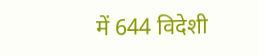में 644 विदेशी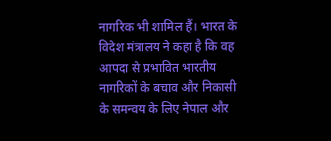नागरिक भी शामिल हैं। भारत के विदेश मंत्रालय ने कहा है कि वह आपदा से प्रभावित भारतीय नागरिकों के बचाव और निकासी के समन्वय के लिए नेपाल और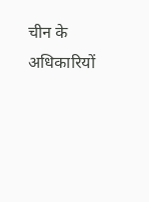चीन के अधिकारियों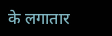के लगातार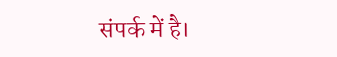संपर्क में है।